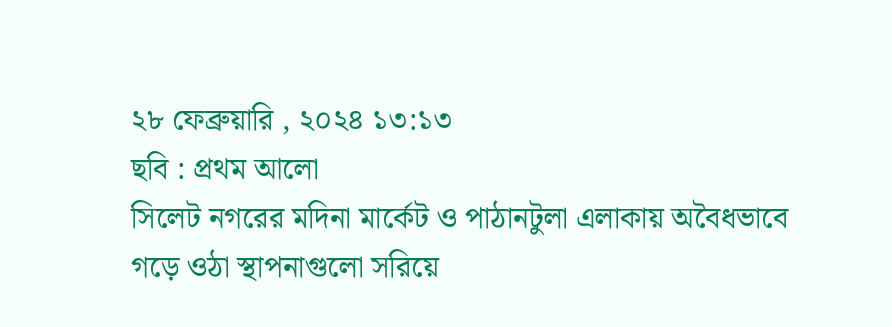২৮ ফেব্রুয়ারি , ২০২৪ ১৩:১৩
ছবি : প্রথম আলো
সিলেট নগরের মদিনা মার্কেট ও পাঠানটুলা এলাকায় অবৈধভাবে গড়ে ওঠা স্থাপনাগুলো সরিয়ে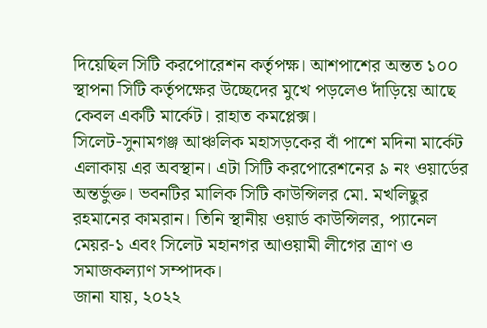দিয়েছিল সিটি করপোরেশন কর্তৃপক্ষ। আশপাশের অন্তত ১০০ স্থাপনা সিটি কর্তৃপক্ষের উচ্ছেদের মুখে পড়লেও দাঁড়িয়ে আছে কেবল একটি মার্কেট। রাহাত কমপ্লেক্স।
সিলেট-সুনামগঞ্জ আঞ্চলিক মহাসড়কের বাঁ পাশে মদিনা মার্কেট এলাকায় এর অবস্থান। এটা সিটি করপোরেশনের ৯ নং ওয়ার্ডের অন্তর্ভুক্ত। ভবনটির মালিক সিটি কাউন্সিলর মো. মখলিছুর রহমানের কামরান। তিনি স্থানীয় ওয়ার্ড কাউন্সিলর, প্যানেল মেয়র-১ এবং সিলেট মহানগর আওয়ামী লীগের ত্রাণ ও সমাজকল্যাণ সম্পাদক।
জানা যায়, ২০২২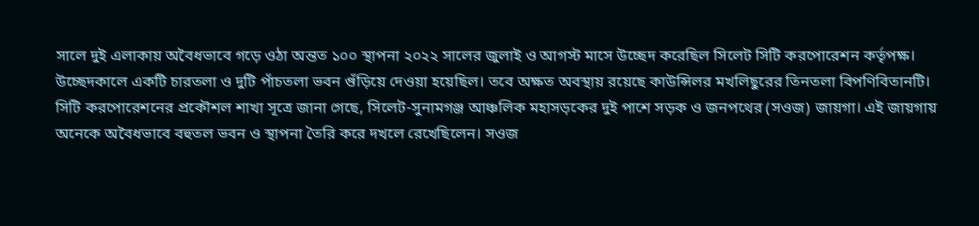সালে দুই এলাকায় অবৈধভাবে গড়ে ওঠা অন্তত ১০০ স্থাপনা ২০২২ সালের জুলাই ও আগস্ট মাসে উচ্ছেদ করেছিল সিলেট সিটি করপোরেশন কর্তৃপক্ষ। উচ্ছেদকালে একটি চারতলা ও দুটি পাঁচতলা ভবন গুঁড়িয়ে দেওয়া হয়েছিল। তবে অক্ষত অবস্থায় রয়েছে কাউন্সিলর মখলিছুরের তিনতলা বিপণিবিতানটি।
সিটি করপোরেশনের প্রকৌশল শাখা সূত্রে জানা গেছে, সিলেট-সুনামগঞ্জ আঞ্চলিক মহাসড়কের দুই পাশে সড়ক ও জনপথের (সওজ) জায়গা। এই জায়গায় অনেকে অবৈধভাবে বহুতল ভবন ও স্থাপনা তৈরি করে দখলে রেখেছিলেন। সওজ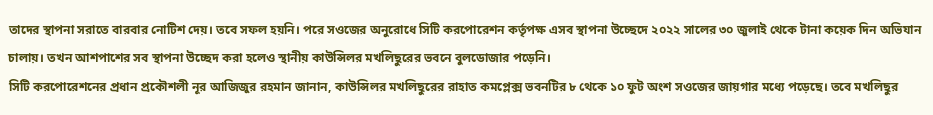তাদের স্থাপনা সরাতে বারবার নোটিশ দেয়। তবে সফল হয়নি। পরে সওজের অনুরোধে সিটি করপোরেশন কর্তৃপক্ষ এসব স্থাপনা উচ্ছেদে ২০২২ সালের ৩০ জুলাই থেকে টানা কয়েক দিন অভিযান চালায়। তখন আশপাশের সব স্থাপনা উচ্ছেদ করা হলেও স্থানীয় কাউন্সিলর মখলিছুরের ভবনে বুলডোজার পড়েনি।
সিটি করপোরেশনের প্রধান প্রকৌশলী নূর আজিজুর রহমান জানান, কাউন্সিলর মখলিছুরের রাহাত কমপ্লেক্স ভবনটির ৮ থেকে ১০ ফুট অংশ সওজের জায়গার মধ্যে পড়েছে। তবে মখলিছুর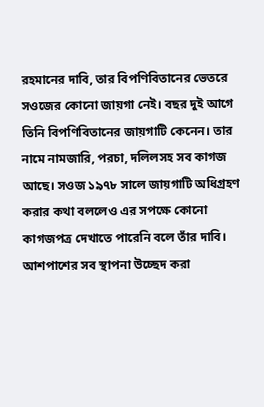রহমানের দাবি, তার বিপণিবিতানের ভেতরে সওজের কোনো জায়গা নেই। বছর দুই আগে তিনি বিপণিবিতানের জায়গাটি কেনেন। তার নামে নামজারি, পরচা, দলিলসহ সব কাগজ আছে। সওজ ১৯৭৮ সালে জায়গাটি অধিগ্রহণ করার কথা বললেও এর সপক্ষে কোনো কাগজপত্র দেখাতে পারেনি বলে তাঁর দাবি।
আশপাশের সব স্থাপনা উচ্ছেদ করা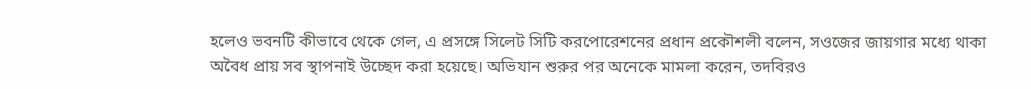হলেও ভবনটি কীভাবে থেকে গেল, এ প্রসঙ্গে সিলেট সিটি করপোরেশনের প্রধান প্রকৌশলী বলেন, সওজের জায়গার মধ্যে থাকা অবৈধ প্রায় সব স্থাপনাই উচ্ছেদ করা হয়েছে। অভিযান শুরুর পর অনেকে মামলা করেন, তদবিরও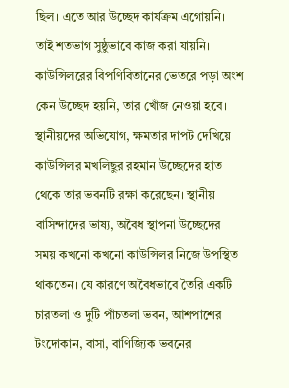ছিল। এতে আর উচ্ছেদ কার্যক্রম এগোয়নি। তাই শতভাগ সুষ্ঠুভাবে কাজ করা যায়নি। কাউন্সিলরের বিপণিবিতানের ভেতরে পড়া অংশ কেন উচ্ছেদ হয়নি, তার খোঁজ নেওয়া হবে।
স্থানীয়দের অভিযোগ, ক্ষমতার দাপট দেখিয়ে কাউন্সিলর মখলিছুর রহমান উচ্ছেদের হাত থেকে তার ভবনটি রক্ষা করেছেন। স্থানীয় বাসিন্দাদের ভাষ্য, অবৈধ স্থাপনা উচ্ছেদের সময় কখনো কখনো কাউন্সিলর নিজে উপস্থিত থাকতেন। যে কারণে অবৈধভাবে তৈরি একটি চারতলা ও দুটি পাঁচতলা ভবন, আশপাশের টংদোকান, বাসা, বাণিজ্যিক ভবনের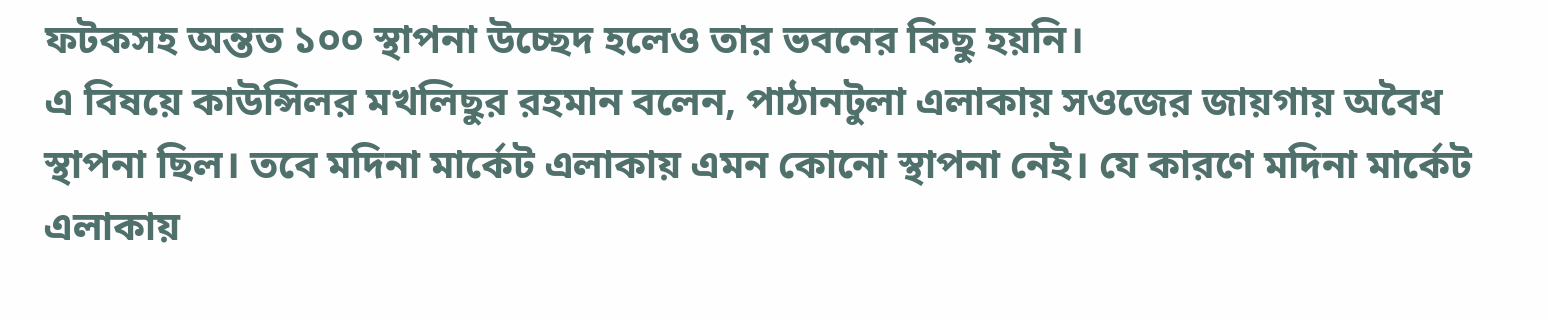ফটকসহ অন্তত ১০০ স্থাপনা উচ্ছেদ হলেও তার ভবনের কিছু হয়নি।
এ বিষয়ে কাউন্সিলর মখলিছুর রহমান বলেন, পাঠানটুলা এলাকায় সওজের জায়গায় অবৈধ স্থাপনা ছিল। তবে মদিনা মার্কেট এলাকায় এমন কোনো স্থাপনা নেই। যে কারণে মদিনা মার্কেট এলাকায়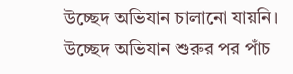উচ্ছেদ অভিযান চালানো যায়নি। উচ্ছেদ অভিযান শুরুর পর পাঁচ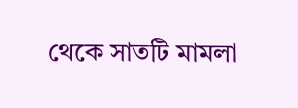থেকে সাতটি মামলা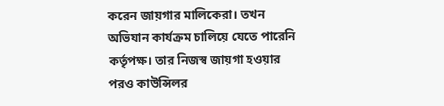করেন জায়গার মালিকেরা। তখন অভিযান কার্যক্রম চালিয়ে যেতে পারেনি কর্তৃপক্ষ। তার নিজস্ব জায়গা হওয়ার পরও কাউন্সিলর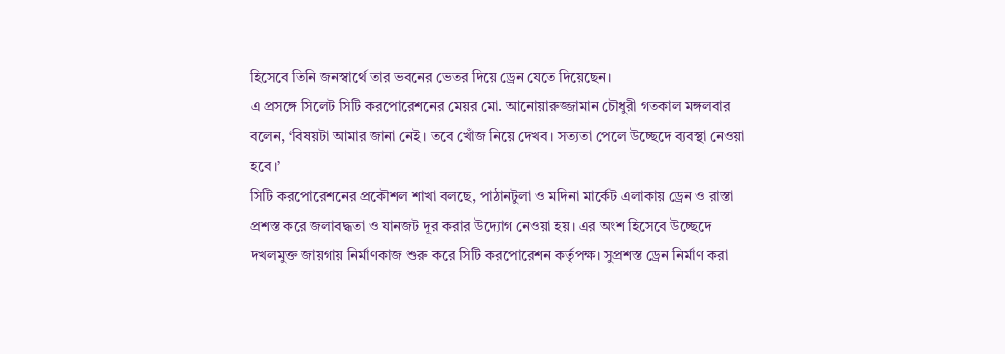হিসেবে তিনি জনস্বার্থে তার ভবনের ভেতর দিয়ে ড্রেন যেতে দিয়েছেন।
এ প্রসঙ্গে সিলেট সিটি করপোরেশনের মেয়র মো. আনোয়ারুজ্জামান চৌধুরী গতকাল মঙ্গলবার বলেন, ‘বিষয়টা আমার জানা নেই। তবে খোঁজ নিয়ে দেখব। সত্যতা পেলে উচ্ছেদে ব্যবস্থা নেওয়া হবে।’
সিটি করপোরেশনের প্রকৌশল শাখা বলছে, পাঠানটুলা ও মদিনা মার্কেট এলাকায় ড্রেন ও রাস্তা প্রশস্ত করে জলাবদ্ধতা ও যানজট দূর করার উদ্যোগ নেওয়া হয়। এর অংশ হিসেবে উচ্ছেদে দখলমুক্ত জায়গায় নির্মাণকাজ শুরু করে সিটি করপোরেশন কর্তৃপক্ষ। সুপ্রশস্ত ড্রেন নির্মাণ করা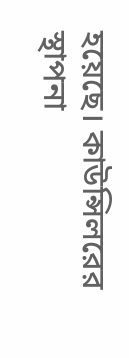হয়েছে। কাউন্সিলরের স্থাপনা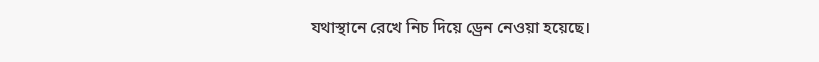যথাস্থানে রেখে নিচ দিয়ে ড্রেন নেওয়া হয়েছে।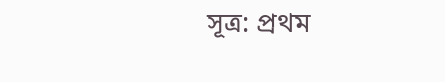সূত্র: প্রথম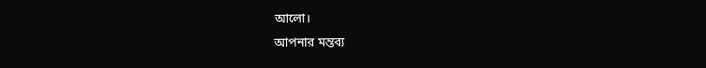আলো।
আপনার মন্তব্য